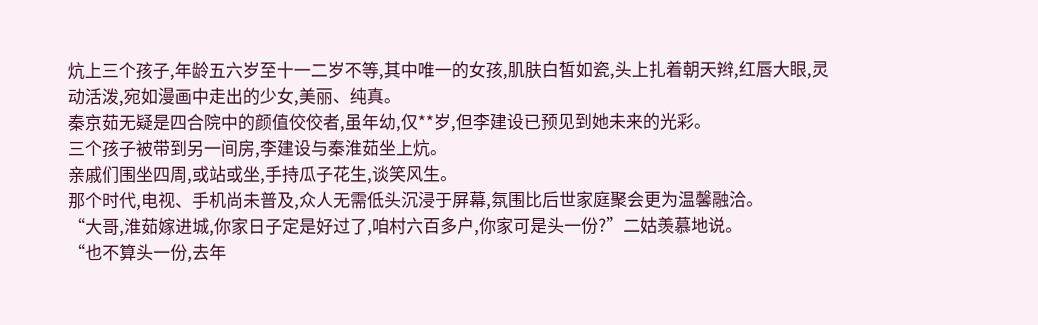炕上三个孩子,年龄五六岁至十一二岁不等,其中唯一的女孩,肌肤白皙如瓷,头上扎着朝天辫,红唇大眼,灵动活泼,宛如漫画中走出的少女,美丽、纯真。
秦京茹无疑是四合院中的颜值佼佼者,虽年幼,仅**岁,但李建设已预见到她未来的光彩。
三个孩子被带到另一间房,李建设与秦淮茹坐上炕。
亲戚们围坐四周,或站或坐,手持瓜子花生,谈笑风生。
那个时代,电视、手机尚未普及,众人无需低头沉浸于屏幕,氛围比后世家庭聚会更为温馨融洽。
“大哥,淮茹嫁进城,你家日子定是好过了,咱村六百多户,你家可是头一份?”二姑羡慕地说。
“也不算头一份,去年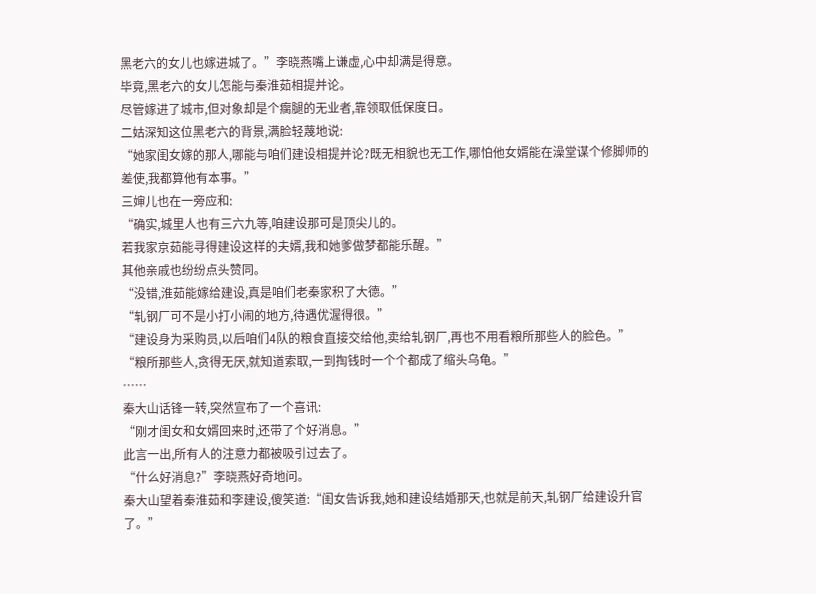黑老六的女儿也嫁进城了。”李晓燕嘴上谦虚,心中却满是得意。
毕竟,黑老六的女儿怎能与秦淮茹相提并论。
尽管嫁进了城市,但对象却是个瘸腿的无业者,靠领取低保度日。
二姑深知这位黑老六的背景,满脸轻蔑地说:
“她家闺女嫁的那人,哪能与咱们建设相提并论?既无相貌也无工作,哪怕他女婿能在澡堂谋个修脚师的差使,我都算他有本事。”
三婶儿也在一旁应和:
“确实,城里人也有三六九等,咱建设那可是顶尖儿的。
若我家京茹能寻得建设这样的夫婿,我和她爹做梦都能乐醒。”
其他亲戚也纷纷点头赞同。
“没错,淮茹能嫁给建设,真是咱们老秦家积了大德。”
“轧钢厂可不是小打小闹的地方,待遇优渥得很。”
“建设身为采购员,以后咱们4队的粮食直接交给他,卖给轧钢厂,再也不用看粮所那些人的脸色。”
“粮所那些人,贪得无厌,就知道索取,一到掏钱时一个个都成了缩头乌龟。”
……
秦大山话锋一转,突然宣布了一个喜讯:
“刚才闺女和女婿回来时,还带了个好消息。”
此言一出,所有人的注意力都被吸引过去了。
“什么好消息?”李晓燕好奇地问。
秦大山望着秦淮茹和李建设,傻笑道:“闺女告诉我,她和建设结婚那天,也就是前天,轧钢厂给建设升官了。”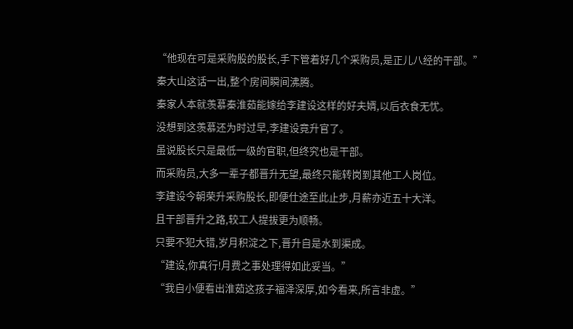“他现在可是采购股的股长,手下管着好几个采购员,是正儿八经的干部。”
秦大山这话一出,整个房间瞬间沸腾。
秦家人本就羡慕秦淮茹能嫁给李建设这样的好夫婿,以后衣食无忧。
没想到这羡慕还为时过早,李建设竟升官了。
虽说股长只是最低一级的官职,但终究也是干部。
而采购员,大多一辈子都晋升无望,最终只能转岗到其他工人岗位。
李建设今朝荣升采购股长,即便仕途至此止步,月薪亦近五十大洋。
且干部晋升之路,较工人提拔更为顺畅。
只要不犯大错,岁月积淀之下,晋升自是水到渠成。
“建设,你真行!月费之事处理得如此妥当。”
“我自小便看出淮茹这孩子福泽深厚,如今看来,所言非虚。”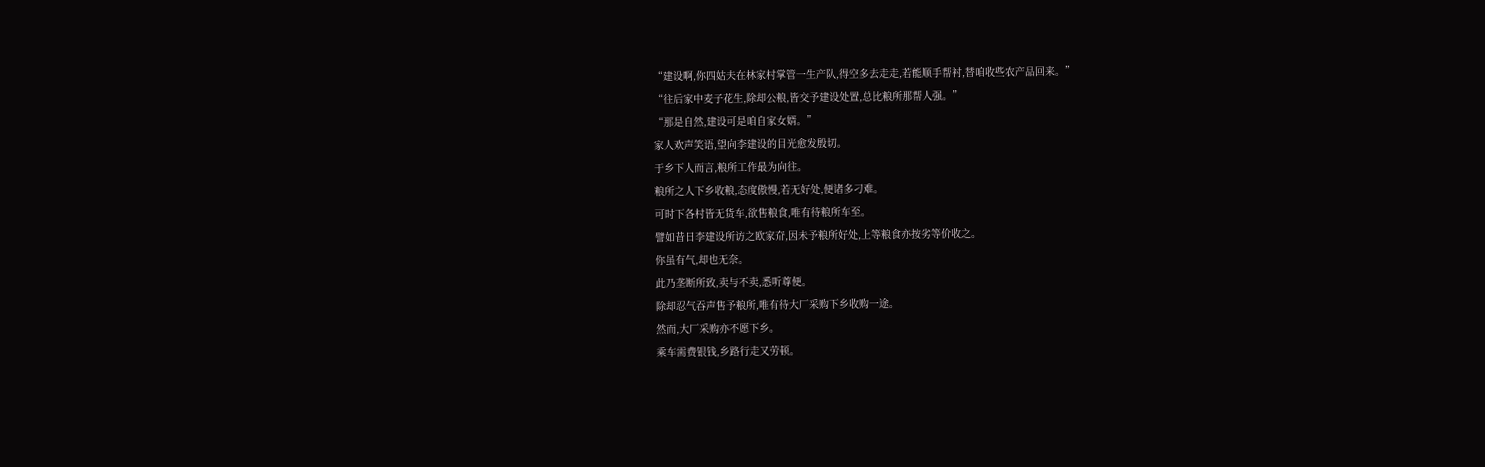“建设啊,你四姑夫在林家村掌管一生产队,得空多去走走,若能顺手帮衬,替咱收些农产品回来。”
“往后家中麦子花生,除却公粮,皆交予建设处置,总比粮所那帮人强。”
“那是自然,建设可是咱自家女婿。”
家人欢声笑语,望向李建设的目光愈发殷切。
于乡下人而言,粮所工作最为向往。
粮所之人下乡收粮,态度傲慢,若无好处,便诸多刁难。
可时下各村皆无货车,欲售粮食,唯有待粮所车至。
譬如昔日李建设所访之欧家夼,因未予粮所好处,上等粮食亦按劣等价收之。
你虽有气,却也无奈。
此乃垄断所致,卖与不卖,悉听尊便。
除却忍气吞声售予粮所,唯有待大厂采购下乡收购一途。
然而,大厂采购亦不愿下乡。
乘车需费银钱,乡路行走又劳顿。